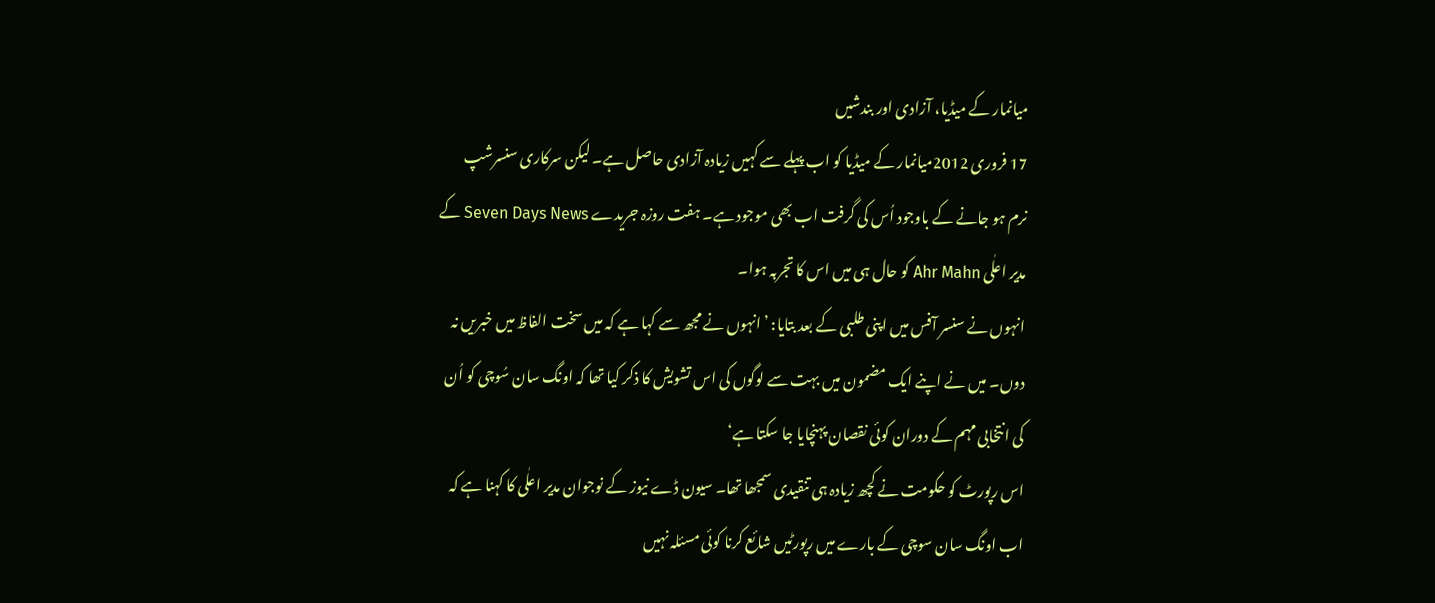ميانمار کے ميڈيا، آزادی اور بندشيں
17 فروری 2012ميانمار کے ميڈيا کو اب پہلے سے کہيں زيادہ آزادی حاصل ہے۔ ليکن سرکاری سنسرشپ نرم ہو جانے کے باوجود اُس کی گرفت اب بھی موجود ہے۔ ہفت روزہ جریدے Seven Days News کے مدير اعلٰی Ahr Mahn کو حال ہی ميں اس کا تجربہ ہوا۔
انہوں نے سنسر آفس ميں اپنی طلبی کے بعد بتايا: ’انہوں نے مجھ سے کہا ہے کہ ميں سخت الفاظ ميں خبريں نہ دوں۔ ميں نے اپنے ايک مضمون ميں بہت سے لوگوں کی اس تشويش کا ذکر کيا تھا کہ اونگ سان سُوچی کو اُن کی انتخابی مہم کے دوران کوئی نقصان پہنچايا جا سکتا ہے‘
اس رپورٹ کو حکومت نے کچھ زيادہ ہی تنقيدی سمجھا تھا۔ سیون ڈے نیوز کے نوجوان مدير اعلٰی کا کہنا ہے کہ اب اونگ سان سوچی کے بارے ميں رپورٹيں شائع کرنا کوئی مسئلہ نہيں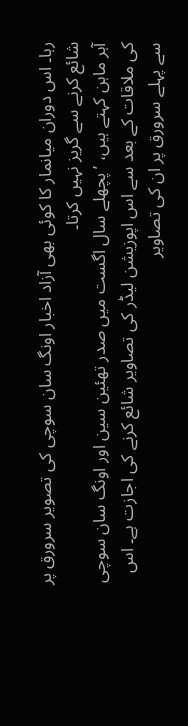رہا۔ اس دوران ميانمار کا کوئی بھی آزاد اخبار اونگ سان سوچی کی تصوير سرورق پر شائع کرنے سے گريز نہيں کرتا۔
آہر ماہن کہتے ہیں، ’پچھلے سال اگست ميں صدر تھئين سين اور اونگ سان سوچی کی ملاقات کے بعد سے اس اپوزيشن ليڈر کی تصاوير شائع کرنے کی اجازت ہے۔ اس سے پہلے سرورق پر ان کی تصاویر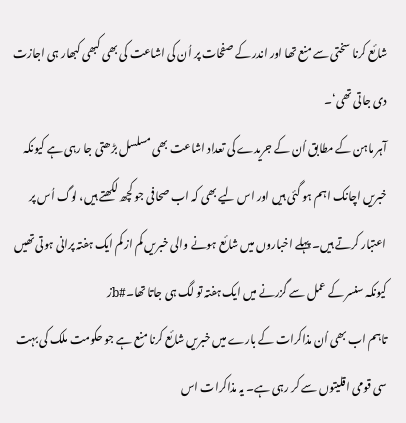شائع کرنا سختی سے منع تھا اور اندر کے صفحات پر اُن کی اشاعت کی بھی کبھی کبھار ہی اجازت دی جاتی تھی‘۔
آہر ماہن کے مطابق اُن کے جریدے کی تعداد اشاعت بھی مسلسل بڑھتی جا رہی ہے کيونکہ خبريں اچانک اہم ہو گئی ہيں اور اس لیے بھی کہ اب صحافی جو کچھ لکھتے ہیں، لوگ اُس پر اعتبار کرتے ہيں۔ پہلے اخباروں ميں شائع ہونے والی خبريں کم از کم ايک ہفتہ پرانی ہوتی تھيں کيونکہ سنسر کے عمل سے گزرنے ميں ايک ہفتہ تو لگ ہی جاتا تھا۔#bز
تاہم اب بھی اُن مذاکرات کے بارے ميں خبريں شائع کرنا منع ہے جو حکومت ملک کی بہت سی قومی اقليتوں سے کر رہی ہے۔ يہ مذاکرات اس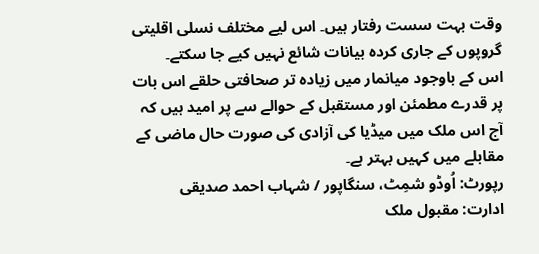وقت بہت سست رفتار ہیں۔ اس لیے مختلف نسلی اقلیتی گروپوں کے جاری کردہ بیانات شائع نہیں کیے جا سکتے۔
اس کے باوجود میانمار میں زیادہ تر صحافتی حلقے اس بات پر قدرے مطمئن اور مستقبل کے حوالے سے پر امید ہیں کہ آج اس ملک میں میڈیا کی آزادی کی صورت حال ماضی کے مقابلے میں کہیں بہتر ہے۔
رپورٹ: اُوڈو شمِٹ، سنگاپور / شہاب احمد صدیقی
ادارت: مقبول ملک